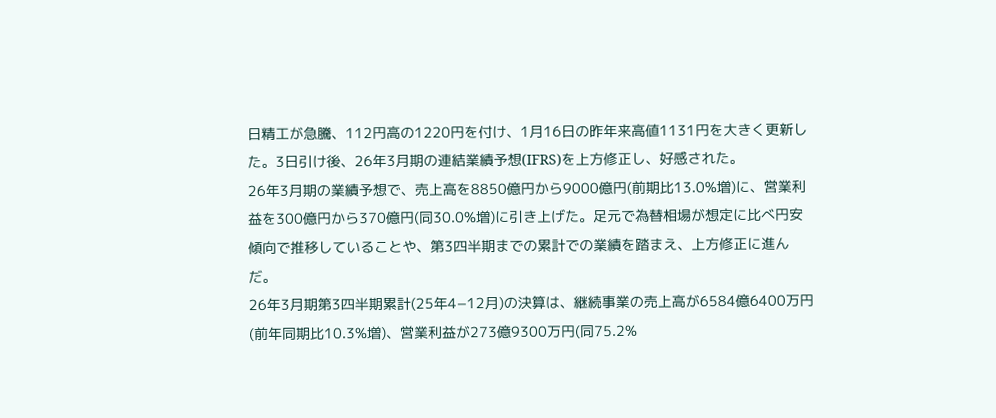日精工が急騰、112円高の1220円を付け、1月16日の昨年来高値1131円を大きく更新した。3日引け後、26年3月期の連結業績予想(IFRS)を上方修正し、好感された。
26年3月期の業績予想で、売上高を8850億円から9000億円(前期比13.0%増)に、営業利益を300億円から370億円(同30.0%増)に引き上げた。足元で為替相場が想定に比べ円安傾向で推移していることや、第3四半期までの累計での業績を踏まえ、上方修正に進んだ。
26年3月期第3四半期累計(25年4−12月)の決算は、継続事業の売上高が6584億6400万円(前年同期比10.3%増)、営業利益が273億9300万円(同75.2%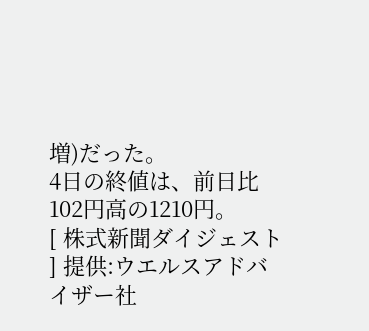増)だった。
4日の終値は、前日比102円高の1210円。
[ 株式新聞ダイジェスト ] 提供:ウエルスアドバイザー社